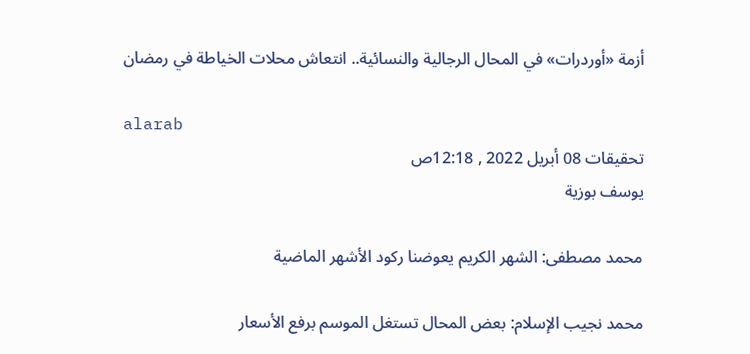أزمة «أوردرات» في المحال الرجالية والنسائية.. انتعاش محلات الخياطة في رمضان

alarab
تحقيقات 08 أبريل 2022 , 12:18ص
يوسف بوزية

محمد مصطفى: الشهر الكريم يعوضنا ركود الأشهر الماضية

محمد نجيب الإسلام: بعض المحال تستغل الموسم برفع الأسعار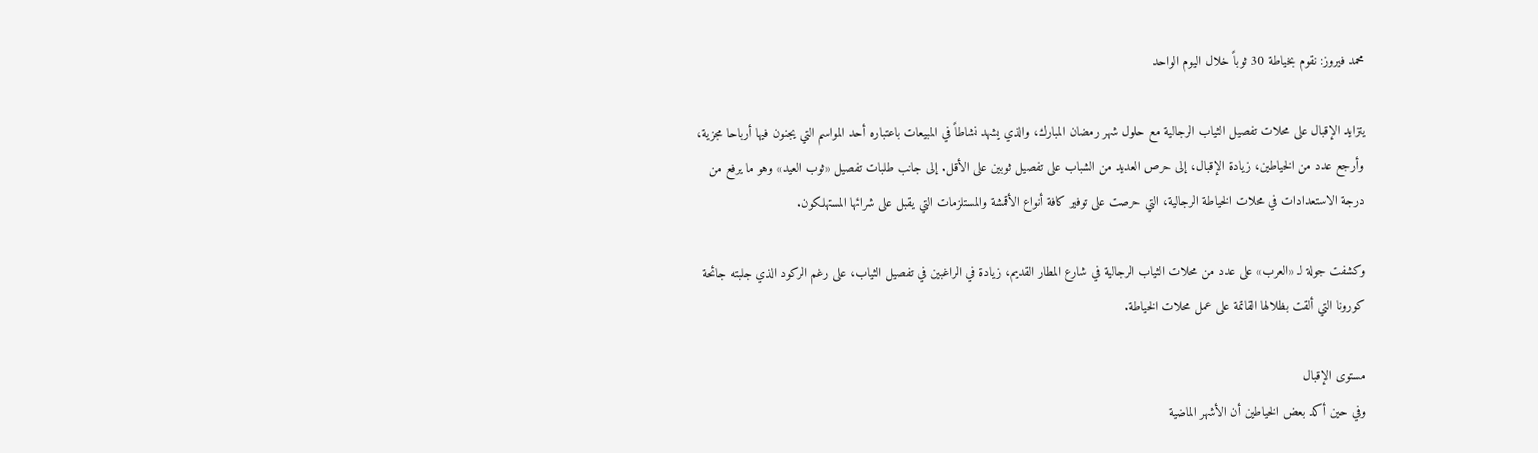محمد فيروز: نقوم بخياطة 30 ثوباً خلال اليوم الواحد

يتزايد الإقبال على محلات تفصيل الثياب الرجالية مع حلول شهر رمضان المبارك، والذي يشهد نشاطاً في المبيعات باعتباره أحد المواسم التي يجنون فيها أرباحا مجزية، وأرجع عدد من الخياطين، زيادة الإقبال، إلى حرص العديد من الشباب على تفصيل ثوبين على الأقل. إلى جانب طلبات تفصيل «ثوب العيد» وهو ما يرفع من درجة الاستعدادات في محلات الخياطة الرجالية، التي حرصت على توفير كافة أنواع الأقمشة والمستلزمات التي يقبل على شرائها المستهلكون.

وكشفت جولة لـ «العرب» على عدد من محلات الثياب الرجالية في شارع المطار القديم، زيادة في الراغبين في تفصيل الثياب، على رغم الركود الذي جلبته جائحة كورونا التي ألقت بظلالها القاتمة على عمل محلات الخياطة.

مستوى الإقبال
وفي حين أكد بعض الخياطين أن الأشهر الماضية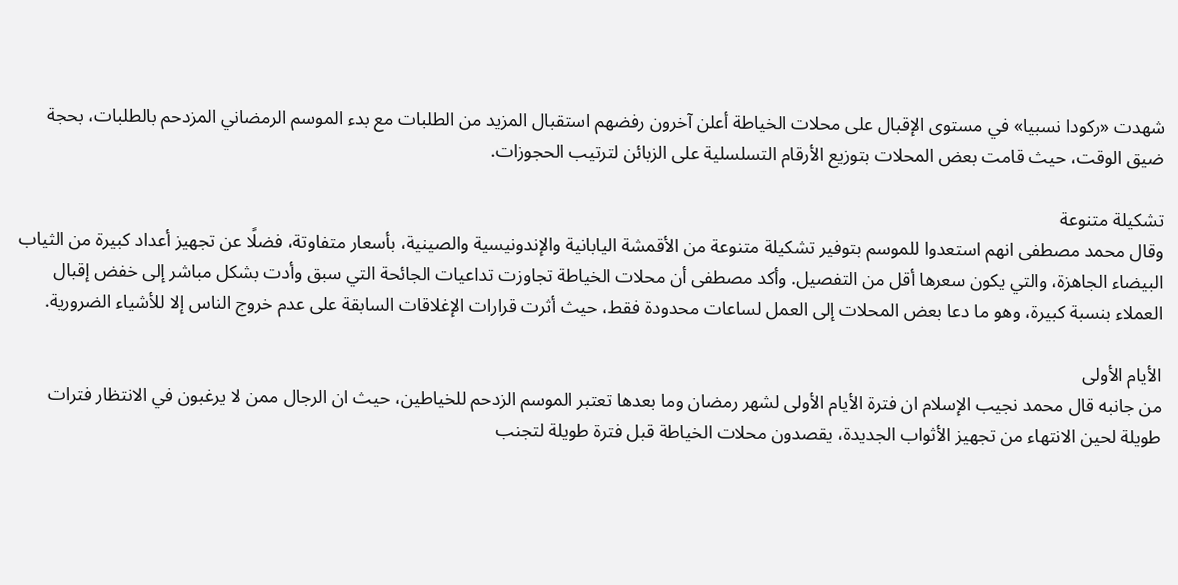شهدت «ركودا نسبيا» في مستوى الإقبال على محلات الخياطة أعلن آخرون رفضهم استقبال المزيد من الطلبات مع بدء الموسم الرمضاني المزدحم بالطلبات، بحجة ضيق الوقت، حيث قامت بعض المحلات بتوزيع الأرقام التسلسلية على الزبائن لترتيب الحجوزات.

تشكيلة متنوعة
وقال محمد مصطفى انهم استعدوا للموسم بتوفير تشكيلة متنوعة من الأقمشة اليابانية والإندونيسية والصينية، بأسعار متفاوتة، فضلًا عن تجهيز أعداد كبيرة من الثياب البيضاء الجاهزة، والتي يكون سعرها أقل من التفصيل. وأكد مصطفى أن محلات الخياطة تجاوزت تداعيات الجائحة التي سبق وأدت بشكل مباشر إلى خفض إقبال العملاء بنسبة كبيرة، وهو ما دعا بعض المحلات إلى العمل لساعات محدودة فقط، حيث أثرت قرارات الإغلاقات السابقة على عدم خروج الناس إلا للأشياء الضرورية.

الأيام الأولى
من جانبه قال محمد نجيب الإسلام ان فترة الأيام الأولى لشهر رمضان وما بعدها تعتبر الموسم الزدحم للخياطين، حيث ان الرجال ممن لا يرغبون في الانتظار فترات طويلة لحين الانتهاء من تجهيز الأثواب الجديدة، يقصدون محلات الخياطة قبل فترة طويلة لتجنب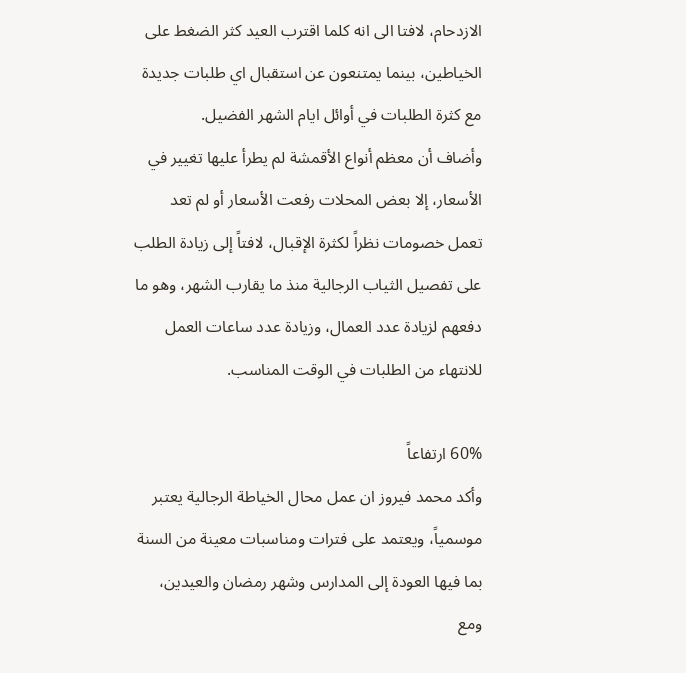الازدحام، لافتا الى انه كلما اقترب العيد كثر الضغط على الخياطين، بينما يمتنعون عن استقبال اي طلبات جديدة مع كثرة الطلبات في أوائل ايام الشهر الفضيل.
وأضاف أن معظم أنواع الأقمشة لم يطرأ عليها تغيير في الأسعار، إلا بعض المحلات رفعت الأسعار أو لم تعد تعمل خصومات نظراً لكثرة الإقبال، لافتاً إلى زيادة الطلب على تفصيل الثياب الرجالية منذ ما يقارب الشهر، وهو ما دفعهم لزيادة عدد العمال، وزيادة عدد ساعات العمل للانتهاء من الطلبات في الوقت المناسب.

60% ارتفاعاً
وأكد محمد فيروز ان عمل محال الخياطة الرجالية يعتبر موسمياً، ويعتمد على فترات ومناسبات معينة من السنة بما فيها العودة إلى المدارس وشهر رمضان والعيدين، ومع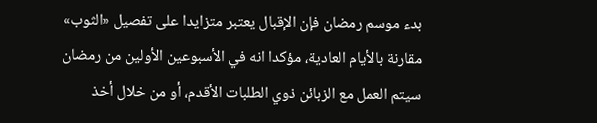بدء موسم رمضان فإن الإقبال يعتبر متزايدا على تفصيل «الثوب» مقارنة بالأيام العادية، مؤكدا انه في الأسبوعين الأولين من رمضان سيتم العمل مع الزبائن ذوي الطلبات الأقدم، أو من خلال أخذ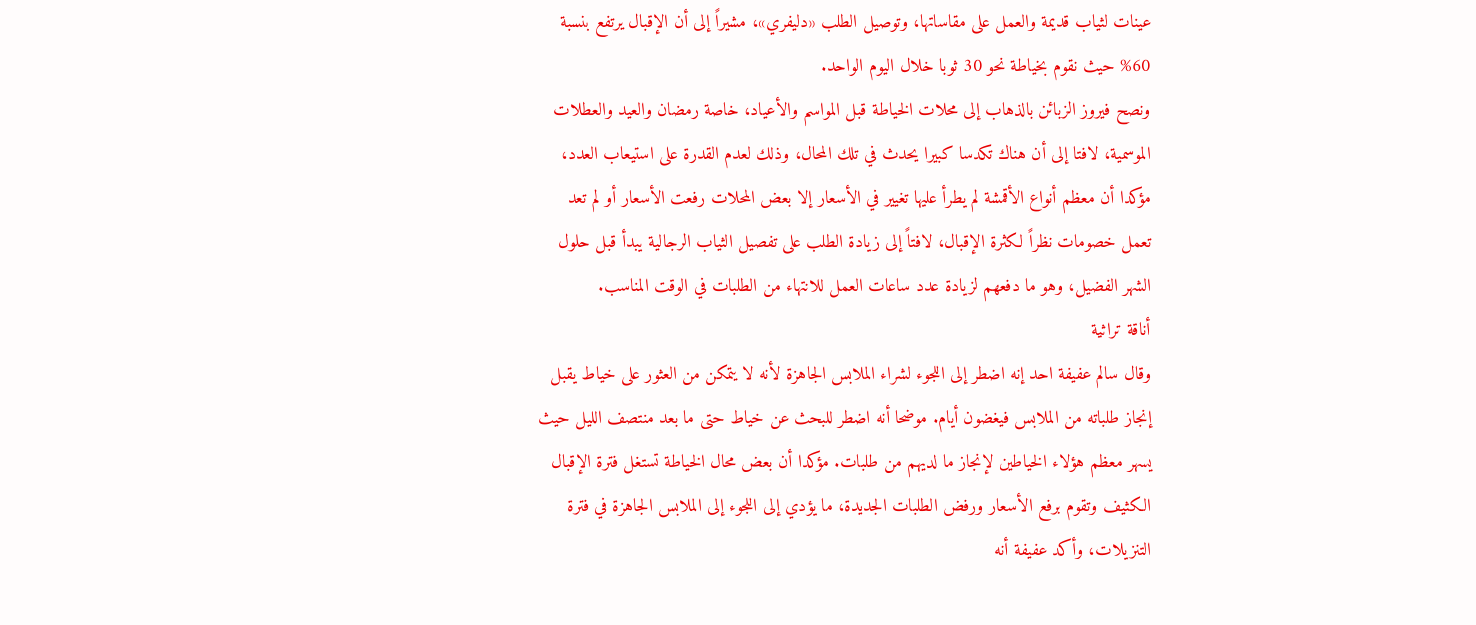عينات لثياب قديمة والعمل على مقاساتها، وتوصيل الطلب «دليفري»، مشيراً إلى أن الإقبال يرتفع بنسبة 60% حيث نقوم بخياطة نحو 30 ثوبا خلال اليوم الواحد.
ونصح فيروز الزبائن بالذهاب إلى محلات الخياطة قبل المواسم والأعياد، خاصة رمضان والعيد والعطلات الموسمية، لافتا إلى أن هناك تكدسا كبيرا يحدث في تلك المحال، وذلك لعدم القدرة على استيعاب العدد، مؤكدا أن معظم أنواع الأقمشة لم يطرأ عليها تغيير في الأسعار إلا بعض المحلات رفعت الأسعار أو لم تعد تعمل خصومات نظراً لكثرة الإقبال، لافتاً إلى زيادة الطلب على تفصيل الثياب الرجالية يبدأ قبل حلول الشهر الفضيل، وهو ما دفعهم لزيادة عدد ساعات العمل للانتهاء من الطلبات في الوقت المناسب.
أناقة تراثية
وقال سالم عفيفة احد إنه اضطر إلى اللجوء لشراء الملابس الجاهزة لأنه لا يتمكن من العثور على خياط يقبل إنجاز طلباته من الملابس فيغضون أيام. موضحا أنه اضطر للبحث عن خياط حتى ما بعد منتصف الليل حيث يسهر معظم هؤلاء الخياطين لإنجاز ما لديهم من طلبات. مؤكدا أن بعض محال الخياطة تستغل فترة الإقبال الكثيف وتقوم برفع الأسعار ورفض الطلبات الجديدة، ما يؤدي إلى اللجوء إلى الملابس الجاهزة في فترة التنزيلات، وأكد عفيفة أنه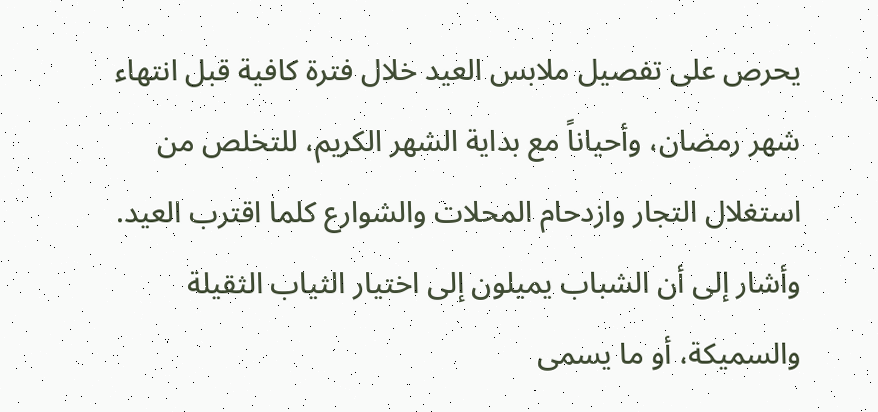يحرص على تفصيل ملابس العيد خلال فترة كافية قبل انتهاء شهر رمضان، وأحياناً مع بداية الشهر الكريم، للتخلص من استغلال التجار وازدحام المحلات والشوارع كلما اقترب العيد. وأشار إلى أن الشباب يميلون إلى اختيار الثياب الثقيلة والسميكة، أو ما يسمى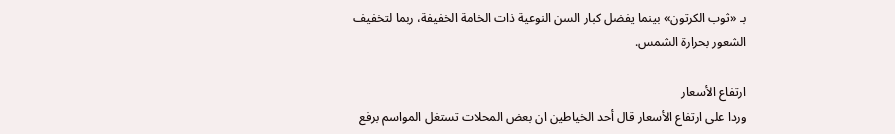بـ «ثوب الكرتون» بينما يفضل كبار السن النوعية ذات الخامة الخفيفة، ربما لتخفيف الشعور بحرارة الشمس.

ارتفاع الأسعار
وردا على ارتفاع الأسعار قال أحد الخياطين ان بعض المحلات تستغل المواسم برفع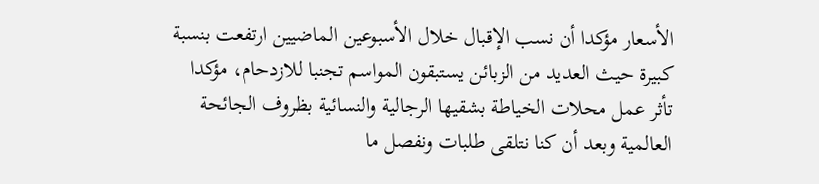الأسعار مؤكدا أن نسب الإقبال خلال الأسبوعين الماضيين ارتفعت بنسبة كبيرة حيث العديد من الزبائن يستبقون المواسم تجنبا للازدحام، مؤكدا تأثر عمل محلات الخياطة بشقيها الرجالية والنسائية بظروف الجائحة العالمية وبعد أن كنا نتلقى طلبات ونفصل ما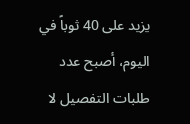يزيد على 40 ثوباً في اليوم، أصبح عدد طلبات التفصيل لا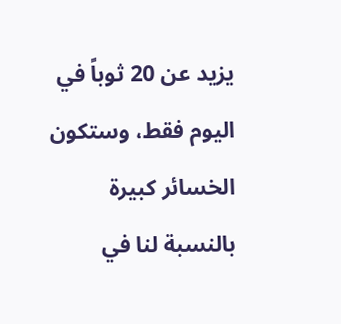يزيد عن 20 ثوباً في اليوم فقط، وستكون الخسائر كبيرة بالنسبة لنا في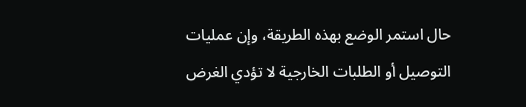حال استمر الوضع بهذه الطريقة، وإن عمليات التوصيل أو الطلبات الخارجية لا تؤدي الغرض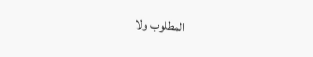المطلوب ولا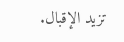تزيد الإقبال.